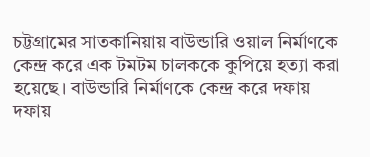চট্টগ্রামের সাতকানিয়ায় বাউন্ডারি ওয়াল নির্মাণকে কেন্দ্র করে এক টমটম চালককে কুপিয়ে হত্যা করা হয়েছে। বাউন্ডারি নির্মাণকে কেন্দ্র করে দফায় দফায়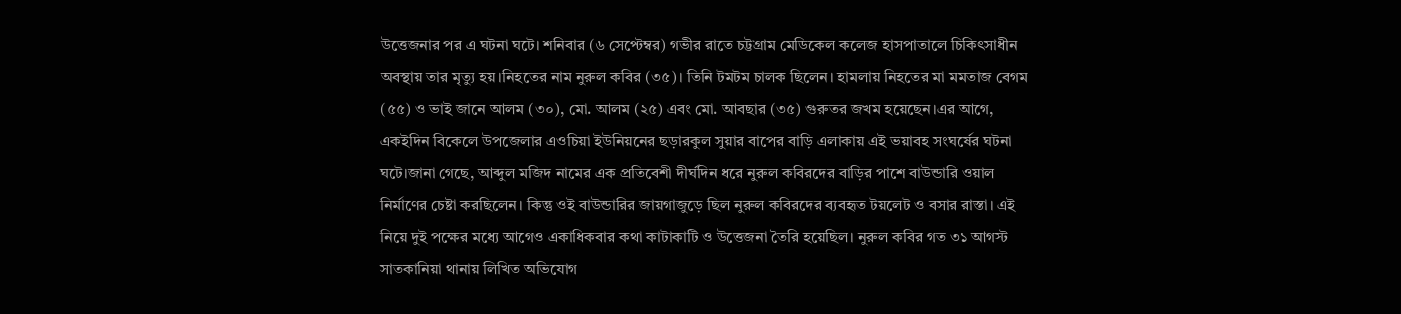উত্তেজনার পর এ ঘটনা ঘটে। শনিবার (৬ সেপ্টেম্বর) গভীর রাতে চট্টগ্রাম মেডিকেল কলেজ হাসপাতালে চিকিৎসাধীন অবস্থায় তার মৃত্যু হয়।নিহতের নাম নুরুল কবির (৩৫)। তিনি টমটম চালক ছিলেন। হামলায় নিহতের মা মমতাজ বেগম (৫৫) ও ভাই জানে আলম (৩০), মো. আলম (২৫) এবং মো. আবছার (৩৫) গুরুতর জখম হয়েছেন।এর আগে, একইদিন বিকেলে উপজেলার এওচিয়া ইউনিয়নের ছড়ারকুল সুয়ার বাপের বাড়ি এলাকায় এই ভয়াবহ সংঘর্ষের ঘটনা ঘটে।জানা গেছে, আব্দুল মজিদ নামের এক প্রতিবেশী দীর্ঘদিন ধরে নুরুল কবিরদের বাড়ির পাশে বাউন্ডারি ওয়াল নির্মাণের চেষ্টা করছিলেন। কিন্তু ওই বাউন্ডারির জায়গাজুড়ে ছিল নুরুল কবিরদের ব্যবহৃত টয়লেট ও বসার রাস্তা। এই নিয়ে দুই পক্ষের মধ্যে আগেও একাধিকবার কথা কাটাকাটি ও উত্তেজনা তৈরি হয়েছিল। নুরুল কবির গত ৩১ আগস্ট সাতকানিয়া থানায় লিখিত অভিযোগ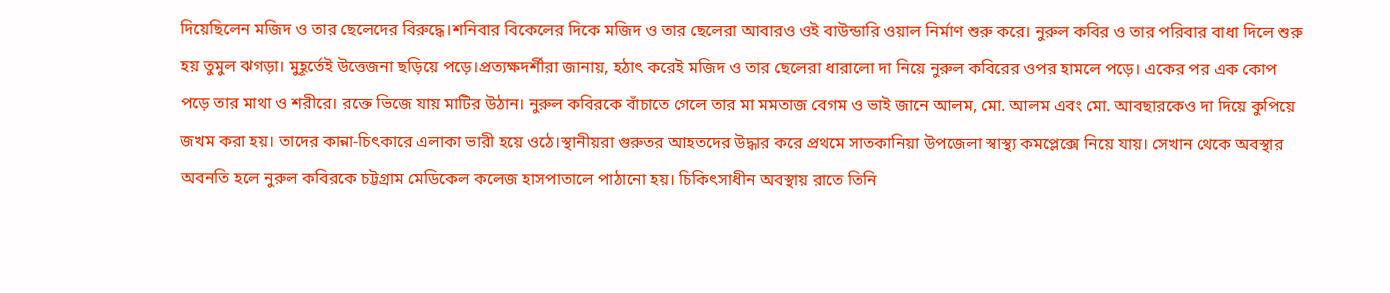দিয়েছিলেন মজিদ ও তার ছেলেদের বিরুদ্ধে।শনিবার বিকেলের দিকে মজিদ ও তার ছেলেরা আবারও ওই বাউন্ডারি ওয়াল নির্মাণ শুরু করে। নুরুল কবির ও তার পরিবার বাধা দিলে শুরু হয় তুমুল ঝগড়া। মুহূর্তেই উত্তেজনা ছড়িয়ে পড়ে।প্রত্যক্ষদর্শীরা জানায়, হঠাৎ করেই মজিদ ও তার ছেলেরা ধারালো দা নিয়ে নুরুল কবিরের ওপর হামলে পড়ে। একের পর এক কোপ পড়ে তার মাথা ও শরীরে। রক্তে ভিজে যায় মাটির উঠান। নুরুল কবিরকে বাঁচাতে গেলে তার মা মমতাজ বেগম ও ভাই জানে আলম, মো. আলম এবং মো. আবছারকেও দা দিয়ে কুপিয়ে জখম করা হয়। তাদের কান্না-চিৎকারে এলাকা ভারী হয়ে ওঠে।স্থানীয়রা গুরুতর আহতদের উদ্ধার করে প্রথমে সাতকানিয়া উপজেলা স্বাস্থ্য কমপ্লেক্সে নিয়ে যায়। সেখান থেকে অবস্থার অবনতি হলে নুরুল কবিরকে চট্টগ্রাম মেডিকেল কলেজ হাসপাতালে পাঠানো হয়। চিকিৎসাধীন অবস্থায় রাতে তিনি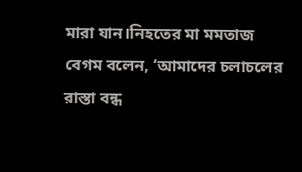মারা যান।নিহতের মা মমতাজ বেগম বলেন, ‘আমাদের চলাচলের রাস্তা বন্ধ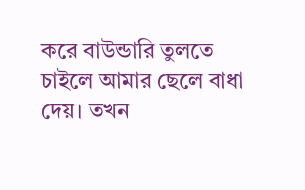করে বাউন্ডারি তুলতে চাইলে আমার ছেলে বাধা দেয়। তখন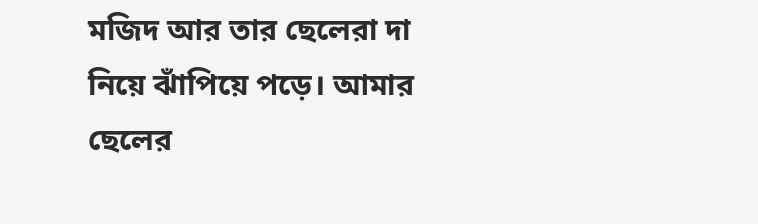মজিদ আর তার ছেলেরা দা নিয়ে ঝাঁপিয়ে পড়ে। আমার ছেলের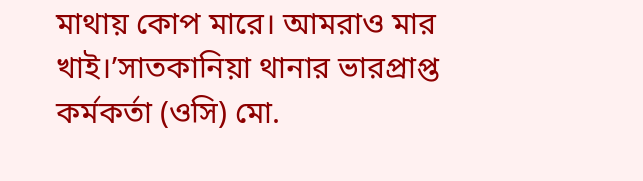মাথায় কোপ মারে। আমরাও মার খাই।’সাতকানিয়া থানার ভারপ্রাপ্ত কর্মকর্তা (ওসি) মো.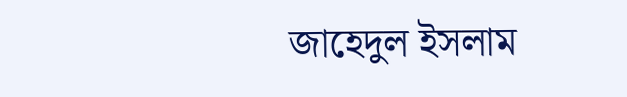জাহেদুল ইসলাম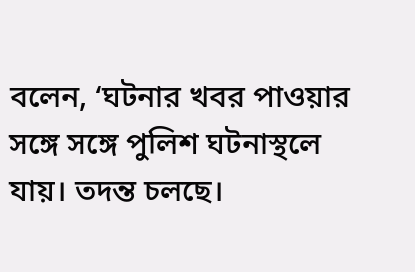বলেন, ‘ঘটনার খবর পাওয়ার সঙ্গে সঙ্গে পুলিশ ঘটনাস্থলে যায়। তদন্ত চলছে।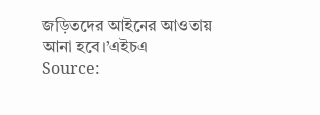জড়িতদের আইনের আওতায় আনা হবে।’এইচএ
Source: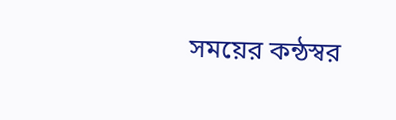সময়ের কন্ঠস্বর